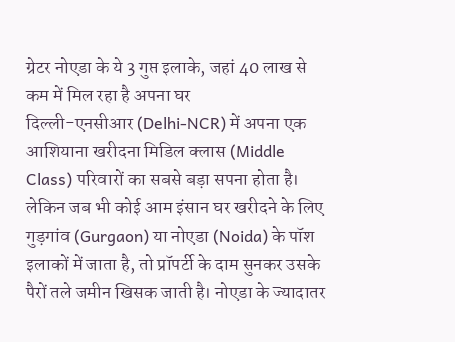ग्रेटर नोएडा के ये 3 गुप्त इलाके, जहां 40 लाख से कम में मिल रहा है अपना घर
दिल्ली-एनसीआर (Delhi-NCR) में अपना एक आशियाना खरीदना मिडिल क्लास (Middle Class) परिवारों का सबसे बड़ा सपना होता है। लेकिन जब भी कोई आम इंसान घर खरीदने के लिए गुड़गांव (Gurgaon) या नोएडा (Noida) के पॉश इलाकों में जाता है, तो प्रॉपर्टी के दाम सुनकर उसके पैरों तले जमीन खिसक जाती है। नोएडा के ज्यादातर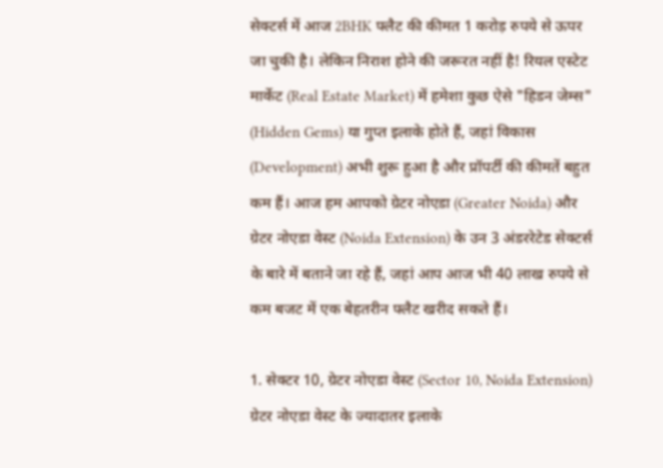सेक्टर्स में आज 2BHK फ्लैट की कीमत 1 करोड़ रुपये से ऊपर जा चुकी है। लेकिन निराश होने की जरूरत नहीं है! रियल एस्टेट मार्केट (Real Estate Market) में हमेशा कुछ ऐसे "हिडन जेम्स" (Hidden Gems) या गुप्त इलाके होते हैं, जहां विकास (Development) अभी शुरू हुआ है और प्रॉपर्टी की कीमतें बहुत कम हैं। आज हम आपको ग्रेटर नोएडा (Greater Noida) और ग्रेटर नोएडा वेस्ट (Noida Extension) के उन 3 अंडररेटेड सेक्टर्स के बारे में बताने जा रहे हैं, जहां आप आज भी 40 लाख रुपये से कम बजट में एक बेहतरीन फ्लैट खरीद सकते हैं।

1. सेक्टर 10, ग्रेटर नोएडा वेस्ट (Sector 10, Noida Extension)
ग्रेटर नोएडा वेस्ट के ज्यादातर इलाके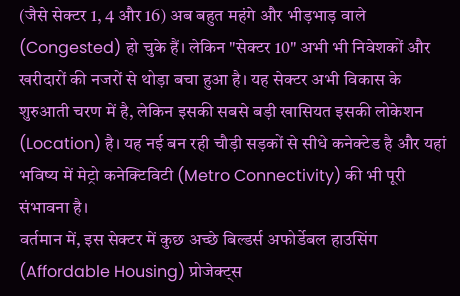(जैसे सेक्टर 1, 4 और 16) अब बहुत महंगे और भीड़भाड़ वाले (Congested) हो चुके हैं। लेकिन "सेक्टर 10" अभी भी निवेशकों और खरीदारों की नजरों से थोड़ा बचा हुआ है। यह सेक्टर अभी विकास के शुरुआती चरण में है, लेकिन इसकी सबसे बड़ी खासियत इसकी लोकेशन (Location) है। यह नई बन रही चौड़ी सड़कों से सीधे कनेक्टेड है और यहां भविष्य में मेट्रो कनेक्टिविटी (Metro Connectivity) की भी पूरी संभावना है।
वर्तमान में, इस सेक्टर में कुछ अच्छे बिल्डर्स अफोर्डेबल हाउसिंग (Affordable Housing) प्रोजेक्ट्स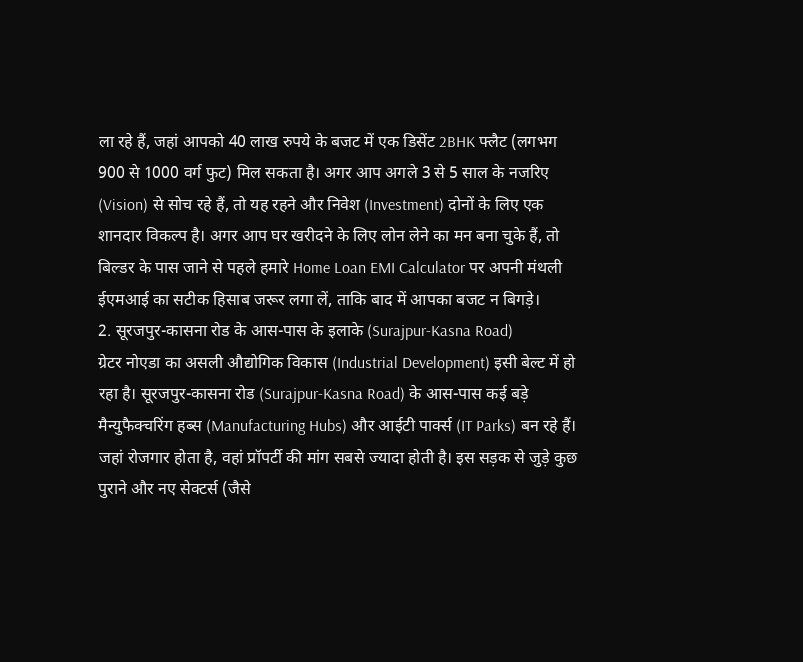ला रहे हैं, जहां आपको 40 लाख रुपये के बजट में एक डिसेंट 2BHK फ्लैट (लगभग 900 से 1000 वर्ग फुट) मिल सकता है। अगर आप अगले 3 से 5 साल के नजरिए (Vision) से सोच रहे हैं, तो यह रहने और निवेश (Investment) दोनों के लिए एक शानदार विकल्प है। अगर आप घर खरीदने के लिए लोन लेने का मन बना चुके हैं, तो बिल्डर के पास जाने से पहले हमारे Home Loan EMI Calculator पर अपनी मंथली ईएमआई का सटीक हिसाब जरूर लगा लें, ताकि बाद में आपका बजट न बिगड़े।
2. सूरजपुर-कासना रोड के आस-पास के इलाके (Surajpur-Kasna Road)
ग्रेटर नोएडा का असली औद्योगिक विकास (Industrial Development) इसी बेल्ट में हो रहा है। सूरजपुर-कासना रोड (Surajpur-Kasna Road) के आस-पास कई बड़े मैन्युफैक्चरिंग हब्स (Manufacturing Hubs) और आईटी पार्क्स (IT Parks) बन रहे हैं। जहां रोजगार होता है, वहां प्रॉपर्टी की मांग सबसे ज्यादा होती है। इस सड़क से जुड़े कुछ पुराने और नए सेक्टर्स (जैसे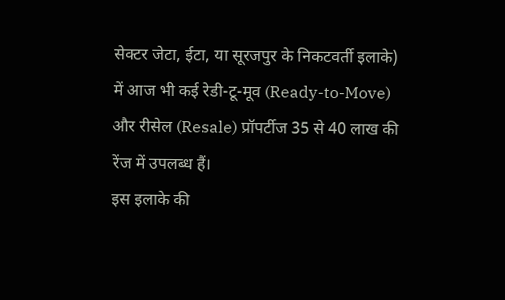सेक्टर जेटा, ईटा, या सूरजपुर के निकटवर्ती इलाके) में आज भी कई रेडी-टू-मूव (Ready-to-Move) और रीसेल (Resale) प्रॉपर्टीज 35 से 40 लाख की रेंज में उपलब्ध हैं।
इस इलाके की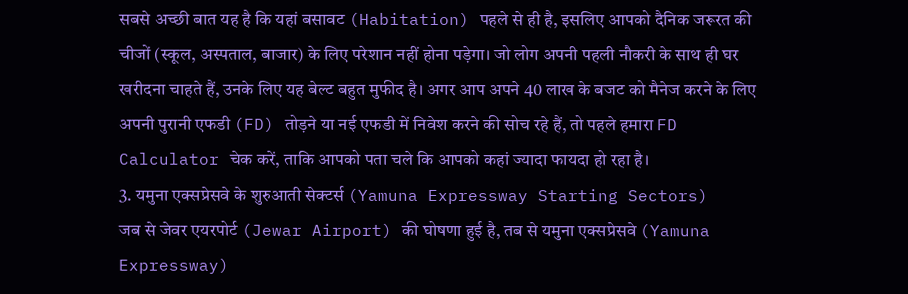सबसे अच्छी बात यह है कि यहां बसावट (Habitation) पहले से ही है, इसलिए आपको दैनिक जरूरत की चीजों (स्कूल, अस्पताल, बाजार) के लिए परेशान नहीं होना पड़ेगा। जो लोग अपनी पहली नौकरी के साथ ही घर खरीदना चाहते हैं, उनके लिए यह बेल्ट बहुत मुफीद है। अगर आप अपने 40 लाख के बजट को मैनेज करने के लिए अपनी पुरानी एफडी (FD) तोड़ने या नई एफडी में निवेश करने की सोच रहे हैं, तो पहले हमारा FD Calculator चेक करें, ताकि आपको पता चले कि आपको कहां ज्यादा फायदा हो रहा है।
3. यमुना एक्सप्रेसवे के शुरुआती सेक्टर्स (Yamuna Expressway Starting Sectors)
जब से जेवर एयरपोर्ट (Jewar Airport) की घोषणा हुई है, तब से यमुना एक्सप्रेसवे (Yamuna Expressway)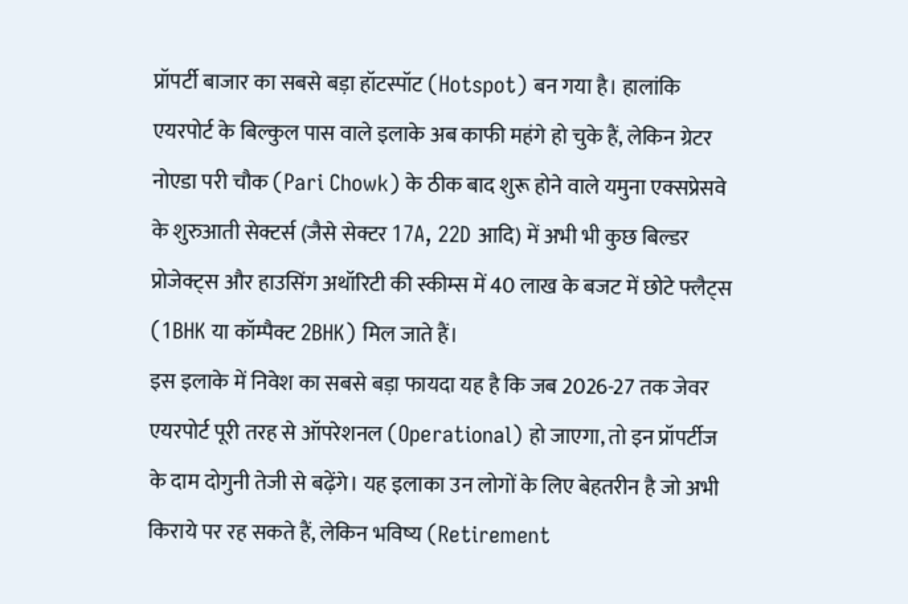प्रॉपर्टी बाजार का सबसे बड़ा हॉटस्पॉट (Hotspot) बन गया है। हालांकि एयरपोर्ट के बिल्कुल पास वाले इलाके अब काफी महंगे हो चुके हैं, लेकिन ग्रेटर नोएडा परी चौक (Pari Chowk) के ठीक बाद शुरू होने वाले यमुना एक्सप्रेसवे के शुरुआती सेक्टर्स (जैसे सेक्टर 17A, 22D आदि) में अभी भी कुछ बिल्डर प्रोजेक्ट्स और हाउसिंग अथॉरिटी की स्कीम्स में 40 लाख के बजट में छोटे फ्लैट्स (1BHK या कॉम्पैक्ट 2BHK) मिल जाते हैं।
इस इलाके में निवेश का सबसे बड़ा फायदा यह है कि जब 2026-27 तक जेवर एयरपोर्ट पूरी तरह से ऑपरेशनल (Operational) हो जाएगा, तो इन प्रॉपर्टीज के दाम दोगुनी तेजी से बढ़ेंगे। यह इलाका उन लोगों के लिए बेहतरीन है जो अभी किराये पर रह सकते हैं, लेकिन भविष्य (Retirement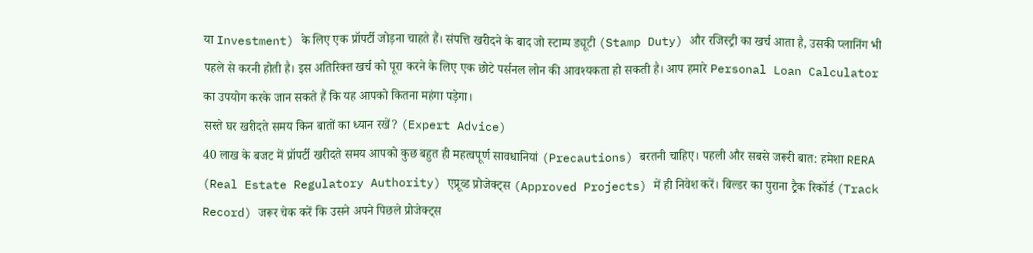या Investment) के लिए एक प्रॉपर्टी जोड़ना चाहते हैं। संपत्ति खरीदने के बाद जो स्टाम्प ड्यूटी (Stamp Duty) और रजिस्ट्री का खर्च आता है, उसकी प्लानिंग भी पहले से करनी होती है। इस अतिरिक्त खर्च को पूरा करने के लिए एक छोटे पर्सनल लोन की आवश्यकता हो सकती है। आप हमारे Personal Loan Calculator का उपयोग करके जान सकते हैं कि यह आपको कितना महंगा पड़ेगा।
सस्ते घर खरीदते समय किन बातों का ध्यान रखें? (Expert Advice)
40 लाख के बजट में प्रॉपर्टी खरीदते समय आपको कुछ बहुत ही महत्वपूर्ण सावधानियां (Precautions) बरतनी चाहिए। पहली और सबसे जरूरी बात: हमेशा RERA (Real Estate Regulatory Authority) एप्रूव्ड प्रोजेक्ट्स (Approved Projects) में ही निवेश करें। बिल्डर का पुराना ट्रैक रिकॉर्ड (Track Record) जरूर चेक करें कि उसने अपने पिछले प्रोजेक्ट्स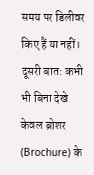समय पर डिलीवर किए हैं या नहीं। दूसरी बात: कभी भी बिना देखे केवल ब्रोशर (Brochure) के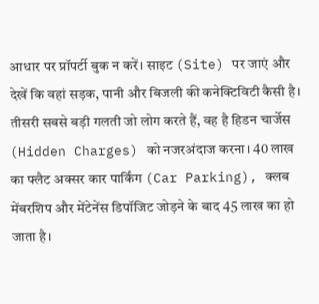आधार पर प्रॉपर्टी बुक न करें। साइट (Site) पर जाएं और देखें कि वहां सड़क, पानी और बिजली की कनेक्टिविटी कैसी है।
तीसरी सबसे बड़ी गलती जो लोग करते हैं, वह है हिडन चार्जेस (Hidden Charges) को नजरअंदाज करना। 40 लाख का फ्लैट अक्सर कार पार्किंग (Car Parking), क्लब मेंबरशिप और मेंटेनेंस डिपॉजिट जोड़ने के बाद 45 लाख का हो जाता है।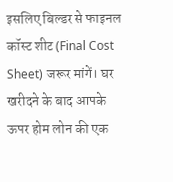इसलिए बिल्डर से फाइनल कॉस्ट शीट (Final Cost Sheet) जरूर मांगें। घर खरीदने के बाद आपके ऊपर होम लोन की एक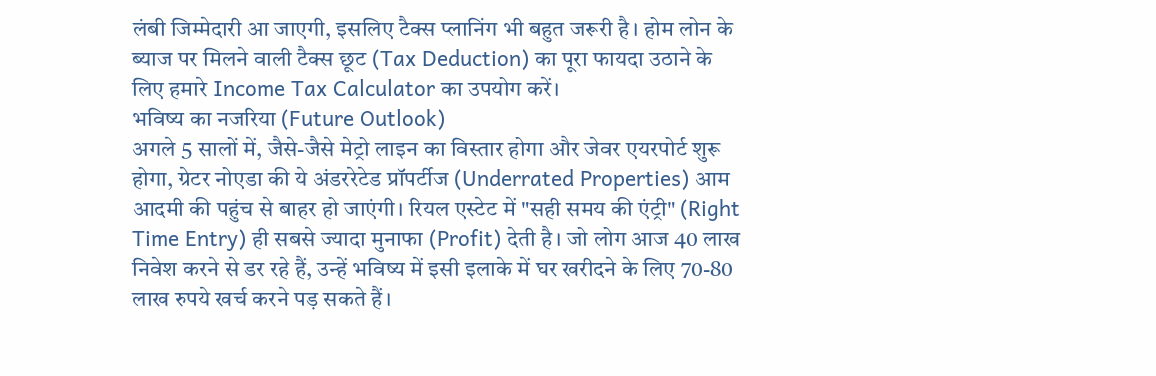लंबी जिम्मेदारी आ जाएगी, इसलिए टैक्स प्लानिंग भी बहुत जरूरी है। होम लोन के ब्याज पर मिलने वाली टैक्स छूट (Tax Deduction) का पूरा फायदा उठाने के लिए हमारे Income Tax Calculator का उपयोग करें।
भविष्य का नजरिया (Future Outlook)
अगले 5 सालों में, जैसे-जैसे मेट्रो लाइन का विस्तार होगा और जेवर एयरपोर्ट शुरू होगा, ग्रेटर नोएडा की ये अंडररेटेड प्रॉपर्टीज (Underrated Properties) आम आदमी की पहुंच से बाहर हो जाएंगी। रियल एस्टेट में "सही समय की एंट्री" (Right Time Entry) ही सबसे ज्यादा मुनाफा (Profit) देती है। जो लोग आज 40 लाख निवेश करने से डर रहे हैं, उन्हें भविष्य में इसी इलाके में घर खरीदने के लिए 70-80 लाख रुपये खर्च करने पड़ सकते हैं।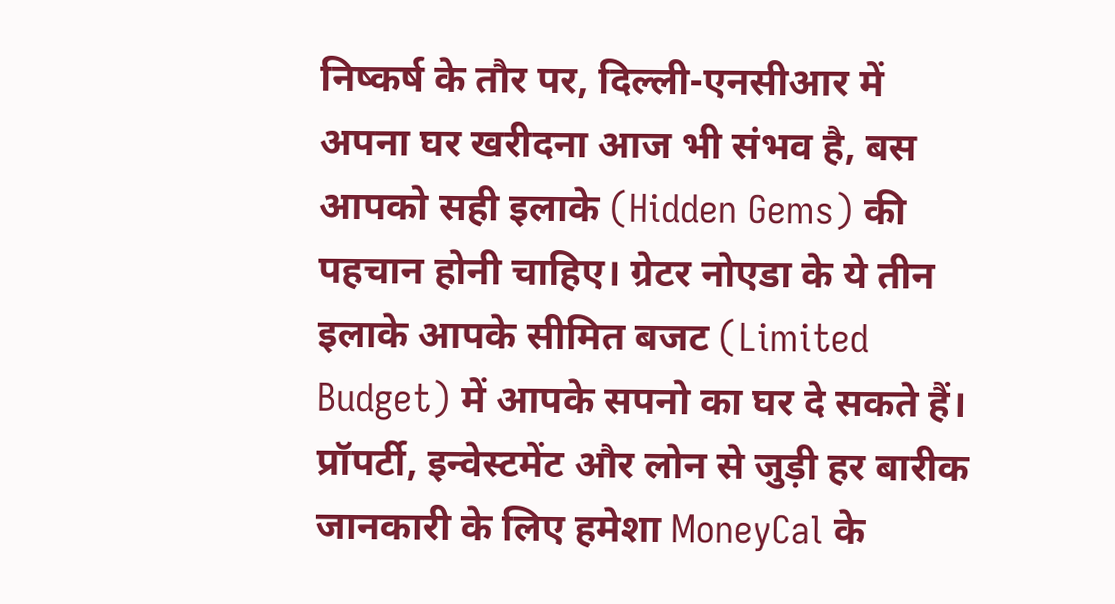निष्कर्ष के तौर पर, दिल्ली-एनसीआर में अपना घर खरीदना आज भी संभव है, बस आपको सही इलाके (Hidden Gems) की पहचान होनी चाहिए। ग्रेटर नोएडा के ये तीन इलाके आपके सीमित बजट (Limited Budget) में आपके सपनो का घर दे सकते हैं। प्रॉपर्टी, इन्वेस्टमेंट और लोन से जुड़ी हर बारीक जानकारी के लिए हमेशा MoneyCal के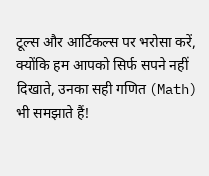टूल्स और आर्टिकल्स पर भरोसा करें, क्योंकि हम आपको सिर्फ सपने नहीं दिखाते, उनका सही गणित (Math) भी समझाते हैं!